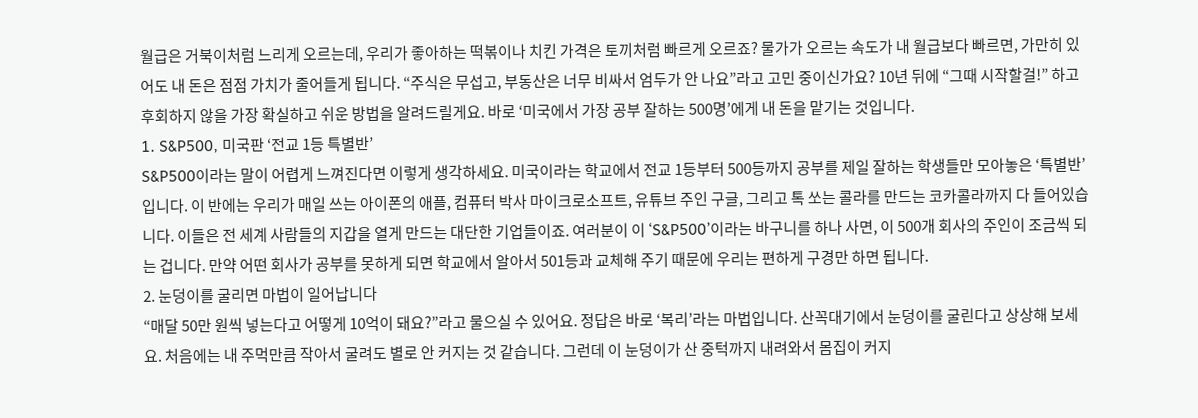월급은 거북이처럼 느리게 오르는데, 우리가 좋아하는 떡볶이나 치킨 가격은 토끼처럼 빠르게 오르죠? 물가가 오르는 속도가 내 월급보다 빠르면, 가만히 있어도 내 돈은 점점 가치가 줄어들게 됩니다. “주식은 무섭고, 부동산은 너무 비싸서 엄두가 안 나요”라고 고민 중이신가요? 10년 뒤에 “그때 시작할걸!” 하고 후회하지 않을 가장 확실하고 쉬운 방법을 알려드릴게요. 바로 ‘미국에서 가장 공부 잘하는 500명’에게 내 돈을 맡기는 것입니다.
1. S&P500, 미국판 ‘전교 1등 특별반’
S&P500이라는 말이 어렵게 느껴진다면 이렇게 생각하세요. 미국이라는 학교에서 전교 1등부터 500등까지 공부를 제일 잘하는 학생들만 모아놓은 ‘특별반’입니다. 이 반에는 우리가 매일 쓰는 아이폰의 애플, 컴퓨터 박사 마이크로소프트, 유튜브 주인 구글, 그리고 톡 쏘는 콜라를 만드는 코카콜라까지 다 들어있습니다. 이들은 전 세계 사람들의 지갑을 열게 만드는 대단한 기업들이죠. 여러분이 이 ‘S&P500’이라는 바구니를 하나 사면, 이 500개 회사의 주인이 조금씩 되는 겁니다. 만약 어떤 회사가 공부를 못하게 되면 학교에서 알아서 501등과 교체해 주기 때문에 우리는 편하게 구경만 하면 됩니다.
2. 눈덩이를 굴리면 마법이 일어납니다
“매달 50만 원씩 넣는다고 어떻게 10억이 돼요?”라고 물으실 수 있어요. 정답은 바로 ‘복리’라는 마법입니다. 산꼭대기에서 눈덩이를 굴린다고 상상해 보세요. 처음에는 내 주먹만큼 작아서 굴려도 별로 안 커지는 것 같습니다. 그런데 이 눈덩이가 산 중턱까지 내려와서 몸집이 커지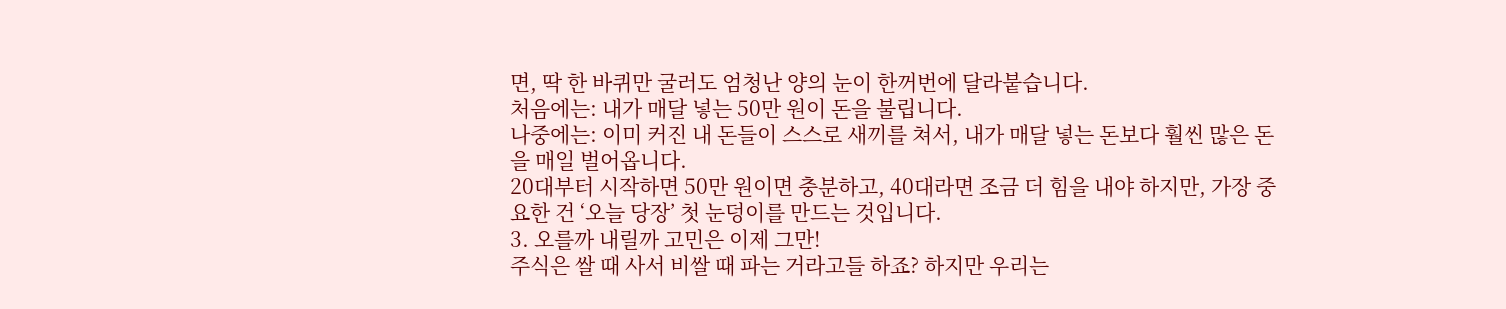면, 딱 한 바퀴만 굴러도 엄청난 양의 눈이 한꺼번에 달라붙습니다.
처음에는: 내가 매달 넣는 50만 원이 돈을 불립니다.
나중에는: 이미 커진 내 돈들이 스스로 새끼를 쳐서, 내가 매달 넣는 돈보다 훨씬 많은 돈을 매일 벌어옵니다.
20대부터 시작하면 50만 원이면 충분하고, 40대라면 조금 더 힘을 내야 하지만, 가장 중요한 건 ‘오늘 당장’ 첫 눈덩이를 만드는 것입니다.
3. 오를까 내릴까 고민은 이제 그만!
주식은 쌀 때 사서 비쌀 때 파는 거라고들 하죠? 하지만 우리는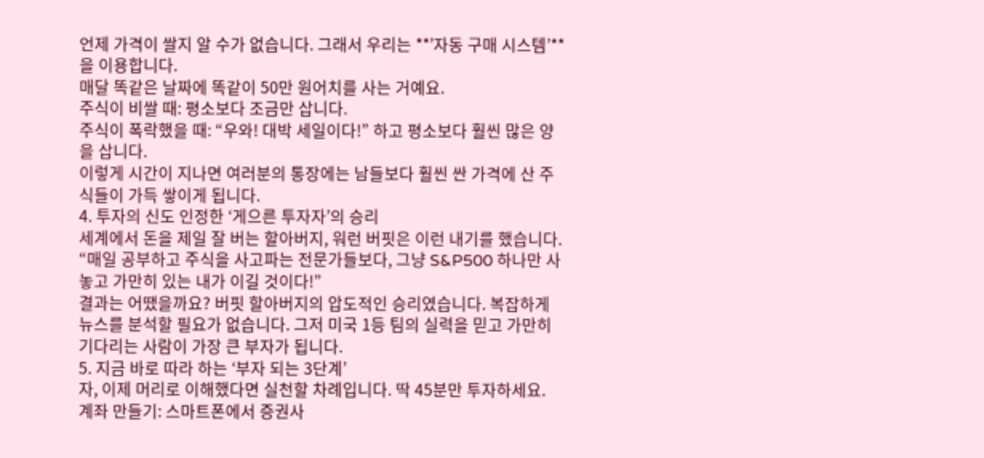언제 가격이 쌀지 알 수가 없습니다. 그래서 우리는 **’자동 구매 시스템’**을 이용합니다.
매달 똑같은 날짜에 똑같이 50만 원어치를 사는 거예요.
주식이 비쌀 때: 평소보다 조금만 삽니다.
주식이 폭락했을 때: “우와! 대박 세일이다!” 하고 평소보다 훨씬 많은 양을 삽니다.
이렇게 시간이 지나면 여러분의 통장에는 남들보다 훨씬 싼 가격에 산 주식들이 가득 쌓이게 됩니다.
4. 투자의 신도 인정한 ‘게으른 투자자’의 승리
세계에서 돈을 제일 잘 버는 할아버지, 워런 버핏은 이런 내기를 했습니다. “매일 공부하고 주식을 사고파는 전문가들보다, 그냥 S&P500 하나만 사놓고 가만히 있는 내가 이길 것이다!”
결과는 어땠을까요? 버핏 할아버지의 압도적인 승리였습니다. 복잡하게 뉴스를 분석할 필요가 없습니다. 그저 미국 1등 팀의 실력을 믿고 가만히 기다리는 사람이 가장 큰 부자가 됩니다.
5. 지금 바로 따라 하는 ‘부자 되는 3단계’
자, 이제 머리로 이해했다면 실천할 차례입니다. 딱 45분만 투자하세요.
계좌 만들기: 스마트폰에서 증권사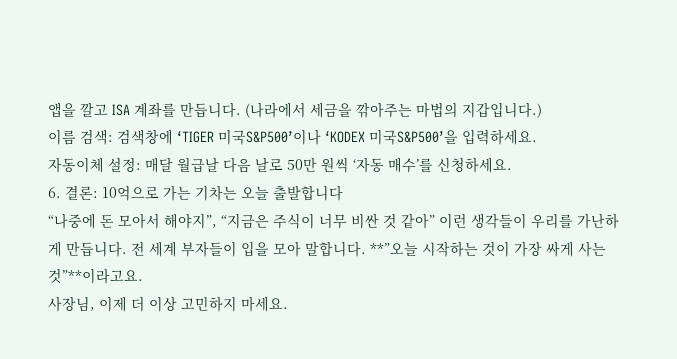앱을 깔고 ISA 계좌를 만듭니다. (나라에서 세금을 깎아주는 마법의 지갑입니다.)
이름 검색: 검색창에 ‘TIGER 미국S&P500’이나 ‘KODEX 미국S&P500’을 입력하세요.
자동이체 설정: 매달 월급날 다음 날로 50만 원씩 ‘자동 매수’를 신청하세요.
6. 결론: 10억으로 가는 기차는 오늘 출발합니다
“나중에 돈 모아서 해야지”, “지금은 주식이 너무 비싼 것 같아” 이런 생각들이 우리를 가난하게 만듭니다. 전 세계 부자들이 입을 모아 말합니다. **”오늘 시작하는 것이 가장 싸게 사는 것”**이라고요.
사장님, 이제 더 이상 고민하지 마세요.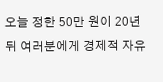오늘 정한 50만 원이 20년 뒤 여러분에게 경제적 자유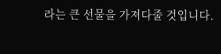라는 큰 선물을 가져다줄 것입니다.